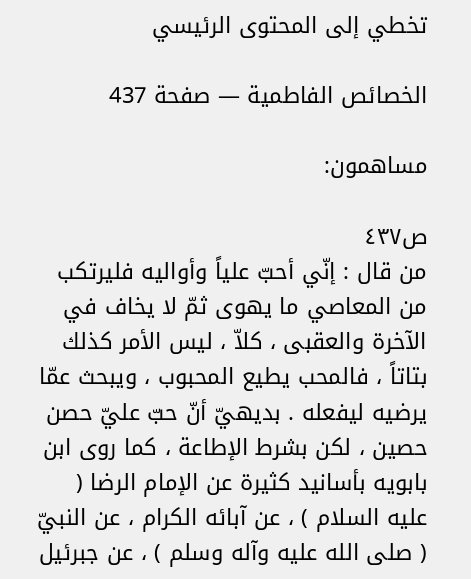تخطي إلى المحتوى الرئيسي

الخصائص الفاطمية — صفحة 437

مساهمون:

ص٤٣٧
من قال : إنّي أحبّ علياً وأواليه فليرتكب من المعاصي ما يهوى ثمّ لا يخاف في الآخرة والعقبى ، كلاّ ، ليس الأمر كذلك بتاتاً ، فالمحب يطيع المحبوب ، ويبحث عمّا يرضيه ليفعله . بديهيّ أنّ حبّ عليّ حصن حصين ، لكن بشرط الإطاعة ، كما روى ابن بابويه بأسانيد كثيرة عن الإمام الرضا ( عليه السلام ) ، عن آبائه الكرام ، عن النبيّ ( صلى الله عليه وآله وسلم ) ، عن جبرئيل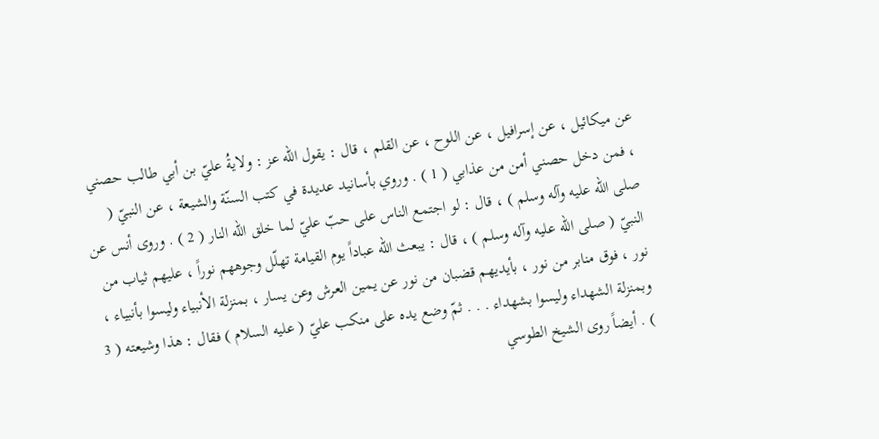عن ميكائيل ، عن إسرافيل ، عن اللوح ، عن القلم ، قال : يقول الله عز : ولايةُ عليّ بن أبي طالب حصني ، فمن دخل حصني أمن من عذابي ( 1 ) . وروي بأسانيد عديدة في كتب السنّة والشيعة ، عن النبيّ ( صلى الله عليه وآله وسلم ) ، قال : لو اجتمع الناس على حبّ عليّ لما خلق الله النار ( 2 ) . وروى أنس عن النبيّ ( صلى الله عليه وآله وسلم ) ، قال : يبعث الله عباداً يوم القيامة تهلّل وجوههم نوراً ، عليهم ثياب من نور ، فوق منابر من نور ، بأيديهم قضبان من نور عن يمين العرش وعن يسار ، بمنزلة الأنبياء وليسوا بأنبياء ، وبمنزلة الشهداء وليسوا بشهداء . . . ثمّ وضع يده على منكب عليّ ( عليه السلام ) فقال : هذا وشيعته ( 3 ) . أيضاً روى الشيخ الطوسي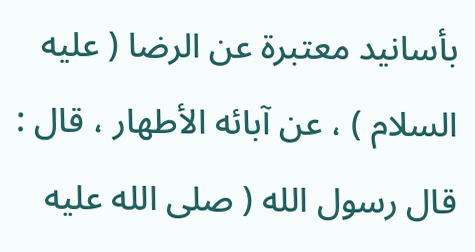بأسانيد معتبرة عن الرضا ( عليه السلام ) ، عن آبائه الأطهار ، قال : قال رسول الله ( صلى الله عليه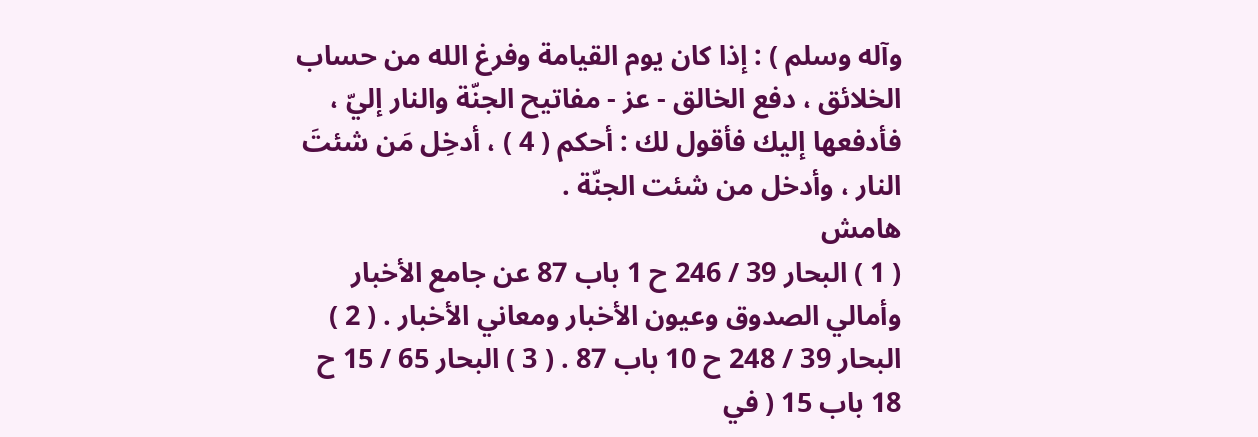وآله وسلم ) : إذا كان يوم القيامة وفرغ الله من حساب الخلائق ، دفع الخالق - عز - مفاتيح الجنّة والنار إليّ ، فأدفعها إليك فأقول لك : أحكم ( 4 ) ، أدخِل مَن شئتَ النار ، وأدخل من شئت الجنّة .
هامش
( 1 ) البحار 39 / 246 ح 1 باب 87 عن جامع الأخبار وأمالي الصدوق وعيون الأخبار ومعاني الأخبار . ( 2 ) البحار 39 / 248 ح 10 باب 87 . ( 3 ) البحار 65 / 15 ح 18 باب 15 ( في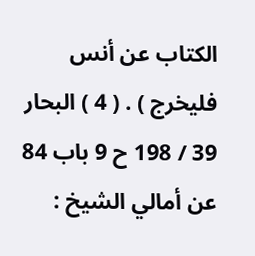الكتاب عن أنس فليخرج ) . ( 4 ) البحار 39 / 198 ح 9 باب 84 عن أمالي الشيخ :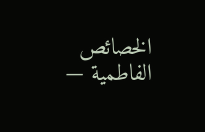الخصائص الفاطمية —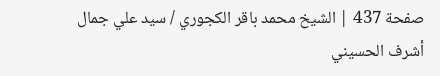صفحة 437 | الشيخ محمد باقر الكجوري / سيد علي جمال أشرف الحسيني